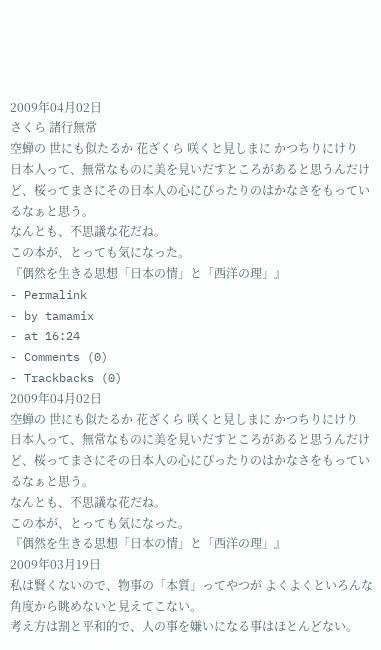2009年04月02日
さくら 諸行無常
空蝉の 世にも似たるか 花ざくら 咲くと見しまに かつちりにけり
日本人って、無常なものに美を見いだすところがあると思うんだけど、桜ってまさにその日本人の心にぴったりのはかなさをもっているなぁと思う。
なんとも、不思議な花だね。
この本が、とっても気になった。
『偶然を生きる思想「日本の情」と「西洋の理」』
- Permalink
- by tamamix
- at 16:24
- Comments (0)
- Trackbacks (0)
2009年04月02日
空蝉の 世にも似たるか 花ざくら 咲くと見しまに かつちりにけり
日本人って、無常なものに美を見いだすところがあると思うんだけど、桜ってまさにその日本人の心にぴったりのはかなさをもっているなぁと思う。
なんとも、不思議な花だね。
この本が、とっても気になった。
『偶然を生きる思想「日本の情」と「西洋の理」』
2009年03月19日
私は賢くないので、物事の「本質」ってやつが よくよくといろんな角度から眺めないと見えてこない。
考え方は割と平和的で、人の事を嫌いになる事はほとんどない。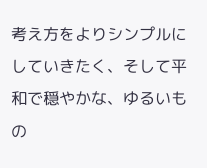考え方をよりシンプルにしていきたく、そして平和で穏やかな、ゆるいもの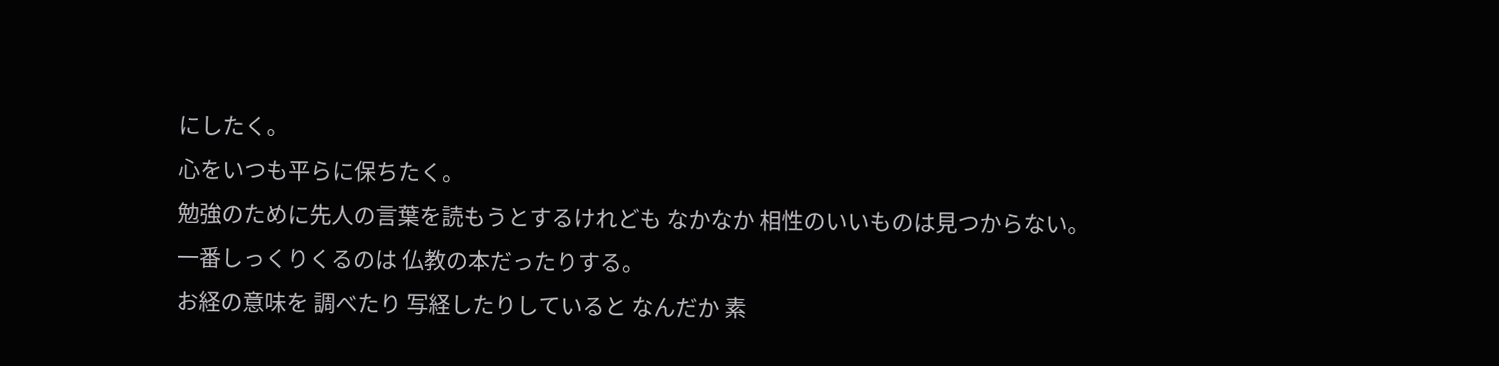にしたく。
心をいつも平らに保ちたく。
勉強のために先人の言葉を読もうとするけれども なかなか 相性のいいものは見つからない。
一番しっくりくるのは 仏教の本だったりする。
お経の意味を 調べたり 写経したりしていると なんだか 素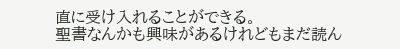直に受け入れることができる。
聖書なんかも興味があるけれどもまだ読ん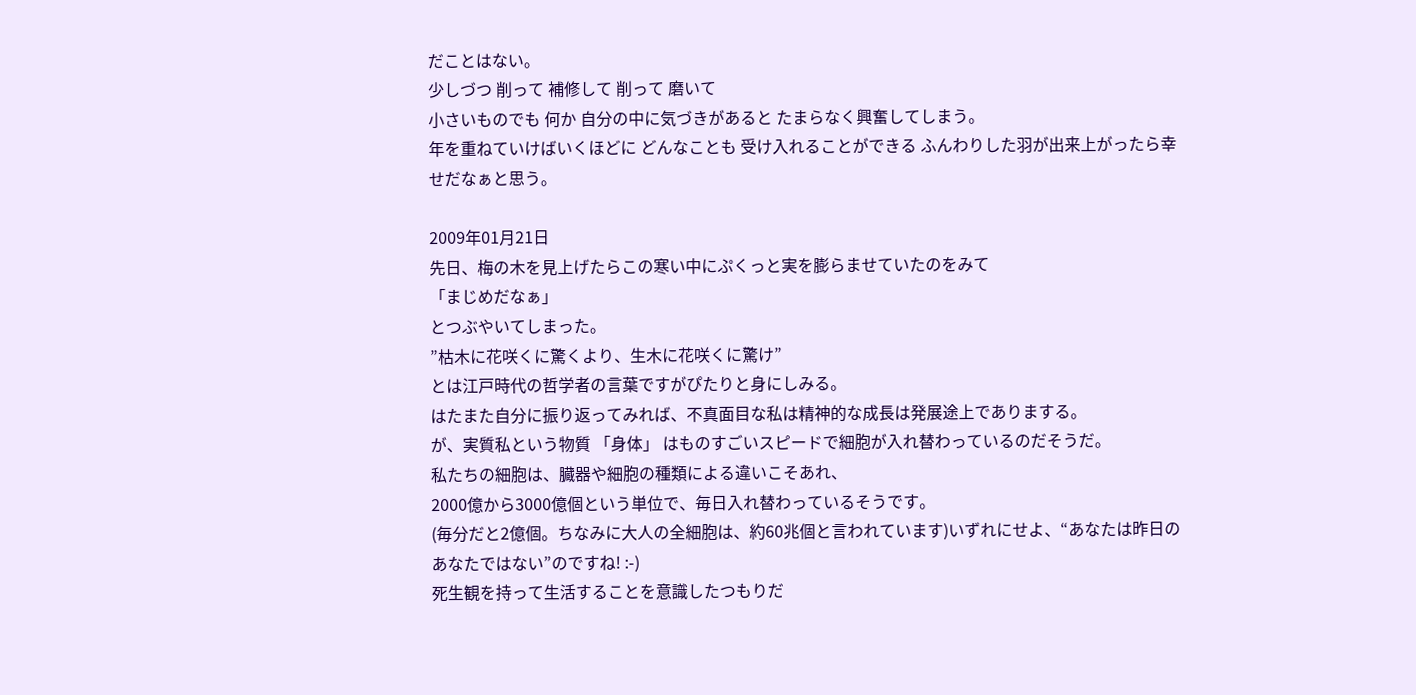だことはない。
少しづつ 削って 補修して 削って 磨いて
小さいものでも 何か 自分の中に気づきがあると たまらなく興奮してしまう。
年を重ねていけばいくほどに どんなことも 受け入れることができる ふんわりした羽が出来上がったら幸せだなぁと思う。

2009年01月21日
先日、梅の木を見上げたらこの寒い中にぷくっと実を膨らませていたのをみて
「まじめだなぁ」
とつぶやいてしまった。
”枯木に花咲くに驚くより、生木に花咲くに驚け”
とは江戸時代の哲学者の言葉ですがぴたりと身にしみる。
はたまた自分に振り返ってみれば、不真面目な私は精神的な成長は発展途上でありまする。
が、実質私という物質 「身体」 はものすごいスピードで細胞が入れ替わっているのだそうだ。
私たちの細胞は、臓器や細胞の種類による違いこそあれ、
2000億から3000億個という単位で、毎日入れ替わっているそうです。
(毎分だと2億個。ちなみに大人の全細胞は、約60兆個と言われています)いずれにせよ、“あなたは昨日のあなたではない”のですね! :-)
死生観を持って生活することを意識したつもりだ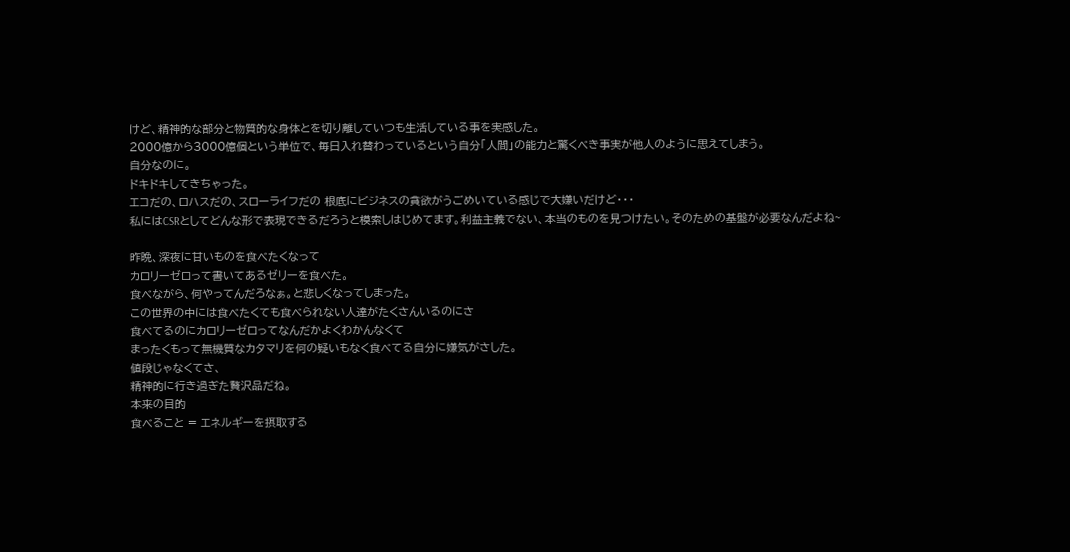けど、精神的な部分と物質的な身体とを切り離していつも生活している事を実感した。
2000億から3000億個という単位で、毎日入れ替わっているという自分「人間」の能力と驚くべき事実が他人のように思えてしまう。
自分なのに。
ドキドキしてきちゃった。
エコだの、ロハスだの、スローライフだの 根底にビジネスの貪欲がうごめいている感じで大嫌いだけど・・・
私にはCSRとしてどんな形で表現できるだろうと模索しはじめてます。利益主義でない、本当のものを見つけたい。そのための基盤が必要なんだよね~

昨晩、深夜に甘いものを食べたくなって
カロリーゼロって書いてあるゼリーを食べた。
食べながら、何やってんだろなぁ。と悲しくなってしまった。
この世界の中には食べたくても食べられない人達がたくさんいるのにさ
食べてるのにカロリーゼロってなんだかよくわかんなくて
まったくもって無機質なカタマリを何の疑いもなく食べてる自分に嫌気がさした。
値段じゃなくてさ、
精神的に行き過ぎた贅沢品だね。
本来の目的
食べること = エネルギーを摂取する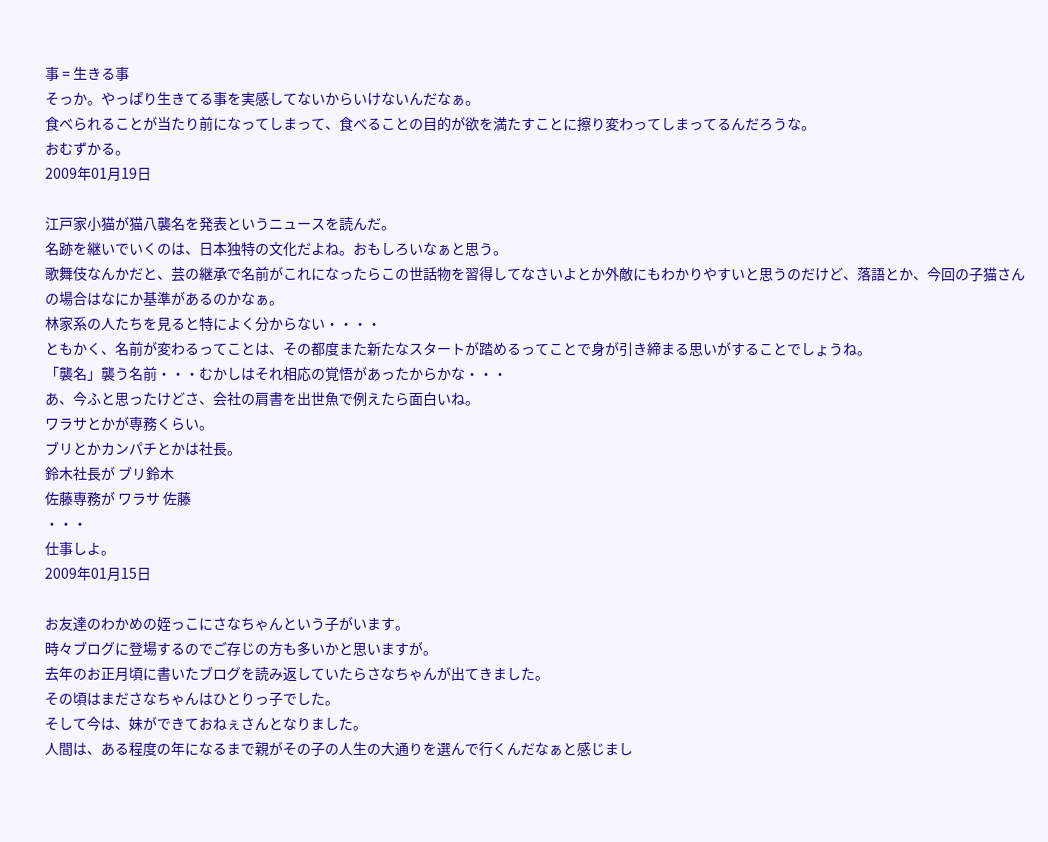事 = 生きる事
そっか。やっぱり生きてる事を実感してないからいけないんだなぁ。
食べられることが当たり前になってしまって、食べることの目的が欲を満たすことに擦り変わってしまってるんだろうな。
おむずかる。
2009年01月19日

江戸家小猫が猫八襲名を発表というニュースを読んだ。
名跡を継いでいくのは、日本独特の文化だよね。おもしろいなぁと思う。
歌舞伎なんかだと、芸の継承で名前がこれになったらこの世話物を習得してなさいよとか外敵にもわかりやすいと思うのだけど、落語とか、今回の子猫さんの場合はなにか基準があるのかなぁ。
林家系の人たちを見ると特によく分からない・・・・
ともかく、名前が変わるってことは、その都度また新たなスタートが踏めるってことで身が引き締まる思いがすることでしょうね。
「襲名」襲う名前・・・むかしはそれ相応の覚悟があったからかな・・・
あ、今ふと思ったけどさ、会社の肩書を出世魚で例えたら面白いね。
ワラサとかが専務くらい。
ブリとかカンパチとかは社長。
鈴木社長が ブリ鈴木
佐藤専務が ワラサ 佐藤
・・・
仕事しよ。
2009年01月15日

お友達のわかめの姪っこにさなちゃんという子がいます。
時々ブログに登場するのでご存じの方も多いかと思いますが。
去年のお正月頃に書いたブログを読み返していたらさなちゃんが出てきました。
その頃はまださなちゃんはひとりっ子でした。
そして今は、妹ができておねぇさんとなりました。
人間は、ある程度の年になるまで親がその子の人生の大通りを選んで行くんだなぁと感じまし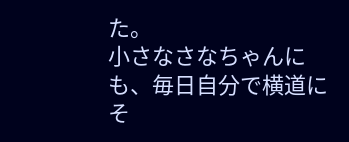た。
小さなさなちゃんにも、毎日自分で横道にそ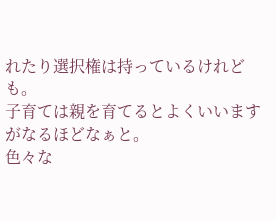れたり選択権は持っているけれども。
子育ては親を育てるとよくいいますがなるほどなぁと。
色々な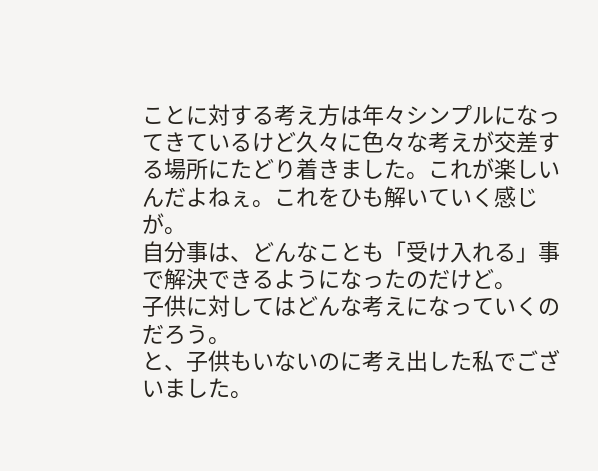ことに対する考え方は年々シンプルになってきているけど久々に色々な考えが交差する場所にたどり着きました。これが楽しいんだよねぇ。これをひも解いていく感じが。
自分事は、どんなことも「受け入れる」事で解決できるようになったのだけど。
子供に対してはどんな考えになっていくのだろう。
と、子供もいないのに考え出した私でございました。